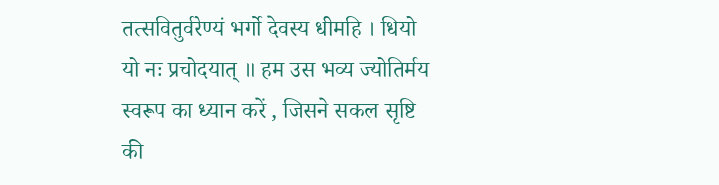तत्सवितुर्वरेण्यं भर्गो देवस्य धीमहि । धियो यो नः प्रचोदयात् ॥ हम उस भव्य ज्योतिर्मय स्वरूप का ध्यान करें , जिसने सकल सृष्टि की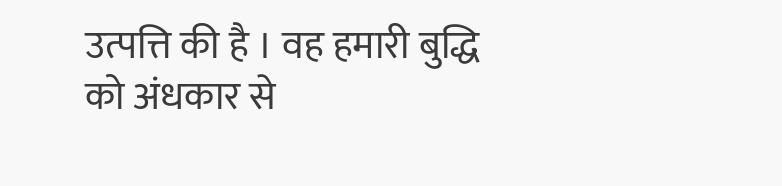उत्पत्ति की है । वह हमारी बुद्धि को अंधकार से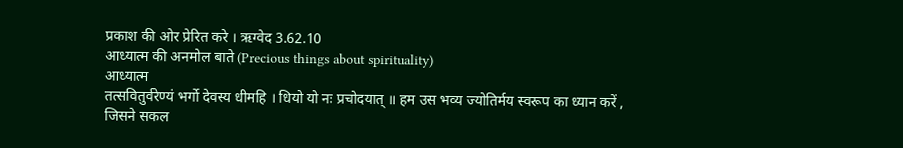प्रकाश की ओर प्रेरित करे । ऋग्वेद 3.62.10
आध्यात्म की अनमोल बाते (Precious things about spirituality)
आध्यात्म
तत्सवितुर्वरेण्यं भर्गो देवस्य धीमहि । धियो यो नः प्रचोदयात् ॥ हम उस भव्य ज्योतिर्मय स्वरूप का ध्यान करें , जिसने सकल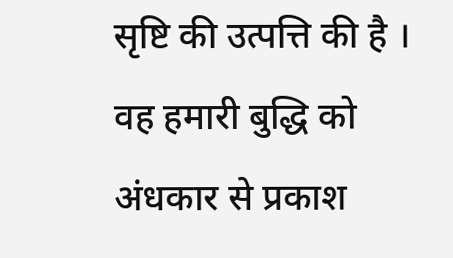सृष्टि की उत्पत्ति की है । वह हमारी बुद्धि को अंधकार से प्रकाश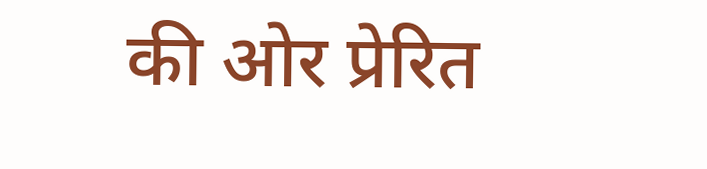की ओर प्रेरित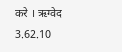करे । ऋग्वेद 3.62.10